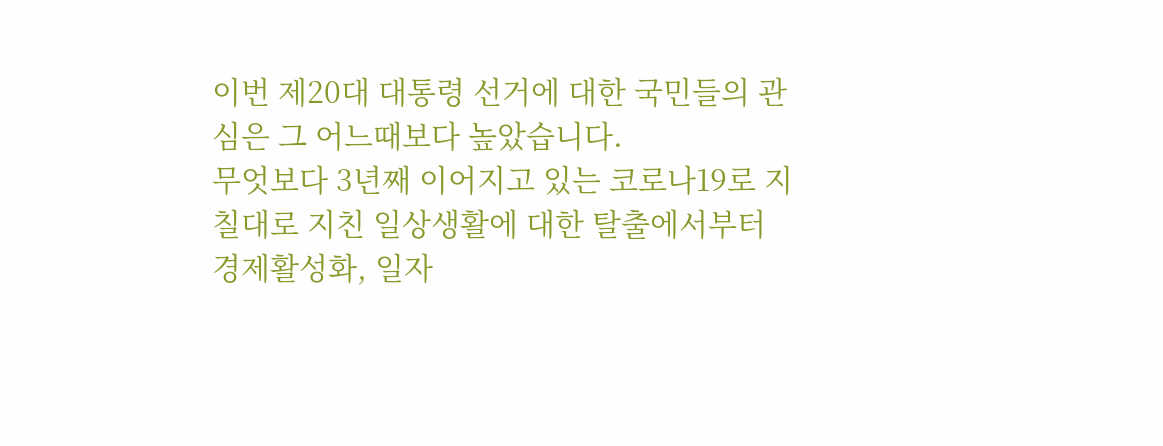이번 제20대 대통령 선거에 대한 국민들의 관심은 그 어느때보다 높았습니다.
무엇보다 3년째 이어지고 있는 코로나19로 지칠대로 지친 일상생활에 대한 탈출에서부터 경제활성화, 일자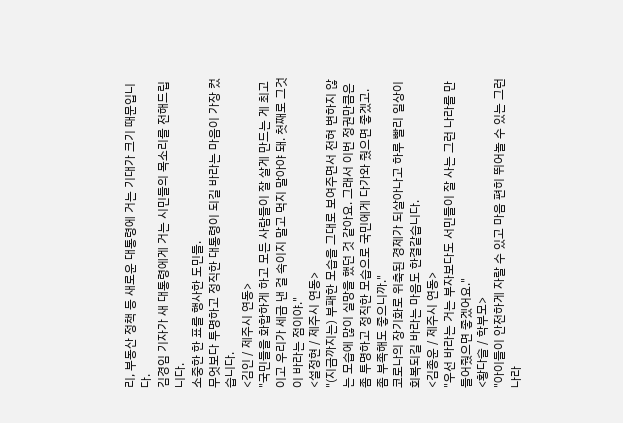리, 부동산 정책 등 새로운 대통령에 거는 기대가 크기 때문입니다.
김경임 기자가 새 대통령에게 거는 시민들의 목소리를 전해드립니다.
소중한 한 표를 행사한 도민들.
무엇보다 투명하고 정직한 대통령이 되길 바라는 마음이 가장 컸습니다.
<김인 / 제주시 연동>
"국민들을 화합하게 하고 모든 사람들이 잘 살게 만드는 게 최고이고 우리가 세금 낸 걸 속이지 말고 먹지 말아야 돼. 첫째로 그것이 바라는 점이야."
<설정현 / 제주시 연동>
"(지금까지는) 부패한 모습을 그대로 보여주면서 전혀 변하지 않는 모습에 많이 실망을 했던 것 같아요. 그래서 이번 정권만큼은 좀 투명하고 정직한 모습으로 국민에게 다가와 줬으면 좋겠고. 좀 부족해도 좋으니까."
코로나의 장기화로 위축된 경제가 되살아나고 하루 빨리 일상이 회복되길 바라는 마음도 한결같습니다.
<김종운 / 제주시 연동>
"우선 바라는 거는 부자보다도 서민들이 잘 사는 그런 나라를 만들어줬으면 좋겠어요."
<황다슬 / 학부모>
"아이들이 안전하게 자랄 수 있고 마음 편히 뛰어놀 수 있는 그런 나라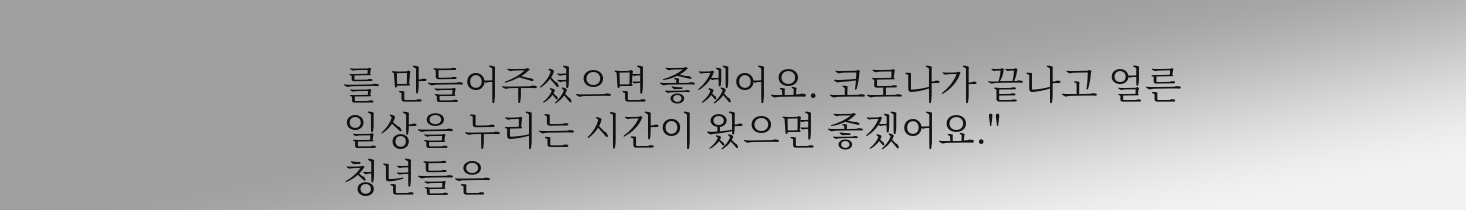를 만들어주셨으면 좋겠어요. 코로나가 끝나고 얼른 일상을 누리는 시간이 왔으면 좋겠어요."
청년들은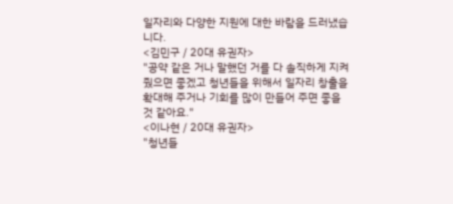일자리와 다양한 지원에 대한 바람을 드러냈습니다.
<김민구 / 20대 유권자>
"공약 같은 거나 말했던 거를 다 솔직하게 지켜줬으면 좋겠고 청년들을 위해서 일자리 창출을 확대해 주거나 기회를 많이 만들어 주면 좋을 것 같아요."
<이나현 / 20대 유권자>
"청년들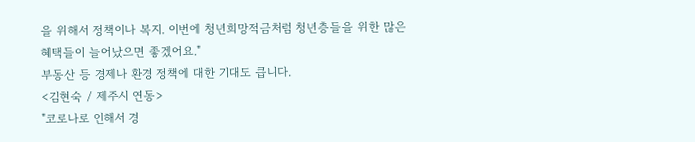을 위해서 정책이나 복지. 이번에 청년희망적금처럼 청년층들을 위한 많은 혜택들이 늘어났으면 좋겠어요."
부동산 등 경제나 환경 정책에 대한 기대도 큽니다.
<김현숙 / 제주시 연동>
"코로나로 인해서 경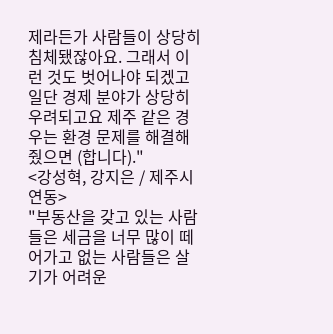제라든가 사람들이 상당히 침체됐잖아요. 그래서 이런 것도 벗어나야 되겠고 일단 경제 분야가 상당히 우려되고요 제주 같은 경우는 환경 문제를 해결해줬으면 (합니다)."
<강성혁, 강지은 / 제주시 연동>
"부동산을 갖고 있는 사람들은 세금을 너무 많이 떼어가고 없는 사람들은 살기가 어려운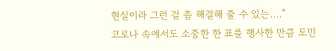현실이라 그런 걸 좀 해결해 줄 수 있는…."
코로나 속에서도 소중한 한 표를 행사한 만큼 도민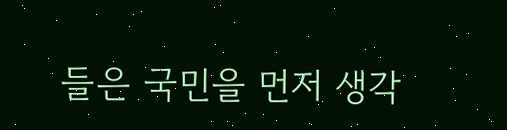들은 국민을 먼저 생각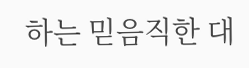하는 믿음직한 대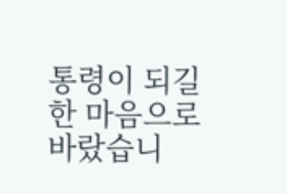통령이 되길 한 마음으로 바랐습니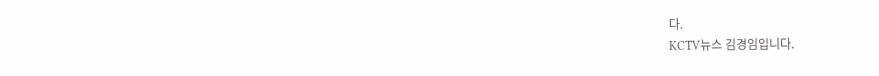다.
KCTV뉴스 김경임입니다.